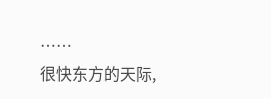……
很快东方的天际,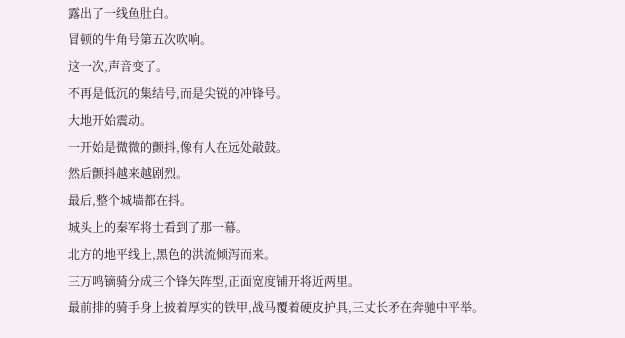露出了一线鱼肚白。
冒顿的牛角号第五次吹响。
这一次,声音变了。
不再是低沉的集结号,而是尖锐的冲锋号。
大地开始震动。
一开始是微微的颤抖,像有人在远处敲鼓。
然后颤抖越来越剧烈。
最后,整个城墙都在抖。
城头上的秦军将士看到了那一幕。
北方的地平线上,黑色的洪流倾泻而来。
三万鸣镝骑分成三个锋矢阵型,正面宽度铺开将近两里。
最前排的骑手身上披着厚实的铁甲,战马覆着硬皮护具,三丈长矛在奔驰中平举。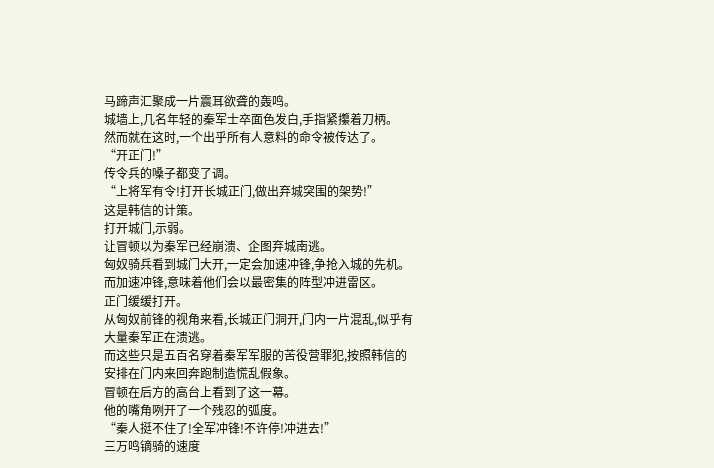马蹄声汇聚成一片震耳欲聋的轰鸣。
城墙上,几名年轻的秦军士卒面色发白,手指紧攥着刀柄。
然而就在这时,一个出乎所有人意料的命令被传达了。
“开正门!”
传令兵的嗓子都变了调。
“上将军有令!打开长城正门,做出弃城突围的架势!”
这是韩信的计策。
打开城门,示弱。
让冒顿以为秦军已经崩溃、企图弃城南逃。
匈奴骑兵看到城门大开,一定会加速冲锋,争抢入城的先机。
而加速冲锋,意味着他们会以最密集的阵型冲进雷区。
正门缓缓打开。
从匈奴前锋的视角来看,长城正门洞开,门内一片混乱,似乎有大量秦军正在溃逃。
而这些只是五百名穿着秦军军服的苦役营罪犯,按照韩信的安排在门内来回奔跑制造慌乱假象。
冒顿在后方的高台上看到了这一幕。
他的嘴角咧开了一个残忍的弧度。
“秦人挺不住了!全军冲锋!不许停!冲进去!”
三万鸣镝骑的速度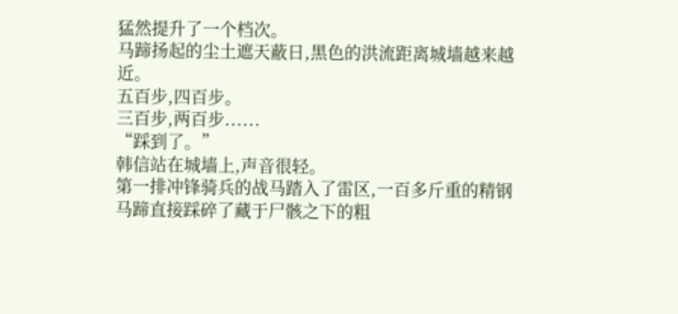猛然提升了一个档次。
马蹄扬起的尘土遮天蔽日,黑色的洪流距离城墙越来越近。
五百步,四百步。
三百步,两百步......
“踩到了。”
韩信站在城墙上,声音很轻。
第一排冲锋骑兵的战马踏入了雷区,一百多斤重的精钢马蹄直接踩碎了藏于尸骸之下的粗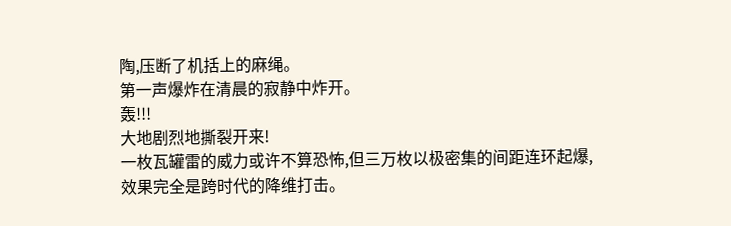陶,压断了机括上的麻绳。
第一声爆炸在清晨的寂静中炸开。
轰!!!
大地剧烈地撕裂开来!
一枚瓦罐雷的威力或许不算恐怖,但三万枚以极密集的间距连环起爆,效果完全是跨时代的降维打击。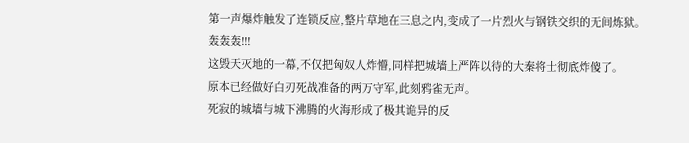第一声爆炸触发了连锁反应,整片草地在三息之内,变成了一片烈火与钢铁交织的无间炼狱。
轰轰轰!!!
这毁天灭地的一幕,不仅把匈奴人炸懵,同样把城墙上严阵以待的大秦将士彻底炸傻了。
原本已经做好白刃死战准备的两万守军,此刻鸦雀无声。
死寂的城墙与城下沸腾的火海形成了极其诡异的反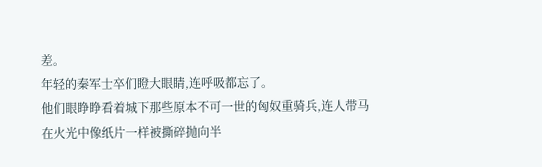差。
年轻的秦军士卒们瞪大眼睛,连呼吸都忘了。
他们眼睁睁看着城下那些原本不可一世的匈奴重骑兵,连人带马在火光中像纸片一样被撕碎抛向半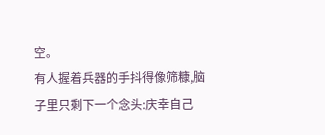空。
有人握着兵器的手抖得像筛糠,脑子里只剩下一个念头:庆幸自己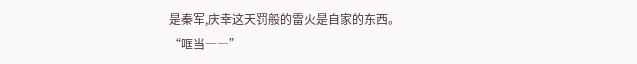是秦军,庆幸这天罚般的雷火是自家的东西。
“哐当――”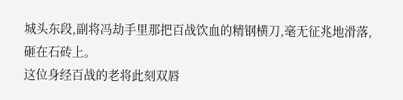城头东段,副将冯劫手里那把百战饮血的精钢横刀,毫无征兆地滑落,砸在石砖上。
这位身经百战的老将此刻双唇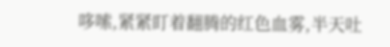哆嗦,紧紧盯着翻腾的红色血雾,半天吐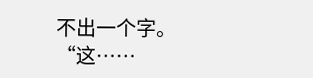不出一个字。
“这……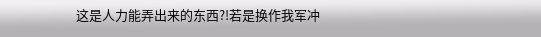这是人力能弄出来的东西?!若是换作我军冲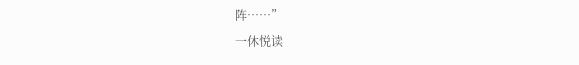阵……”
一休悦读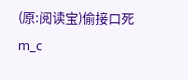(原:阅读宝)偷接口死m_c